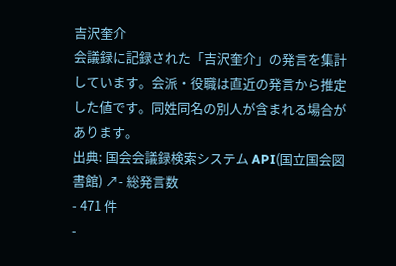吉沢奎介
会議録に記録された「吉沢奎介」の発言を集計しています。会派・役職は直近の発言から推定した値です。同姓同名の別人が含まれる場合があります。
出典: 国会会議録検索システム API(国立国会図書館) ↗- 総発言数
- 471 件
-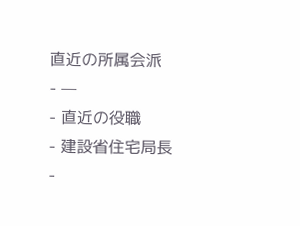直近の所属会派
- —
- 直近の役職
- 建設省住宅局長
-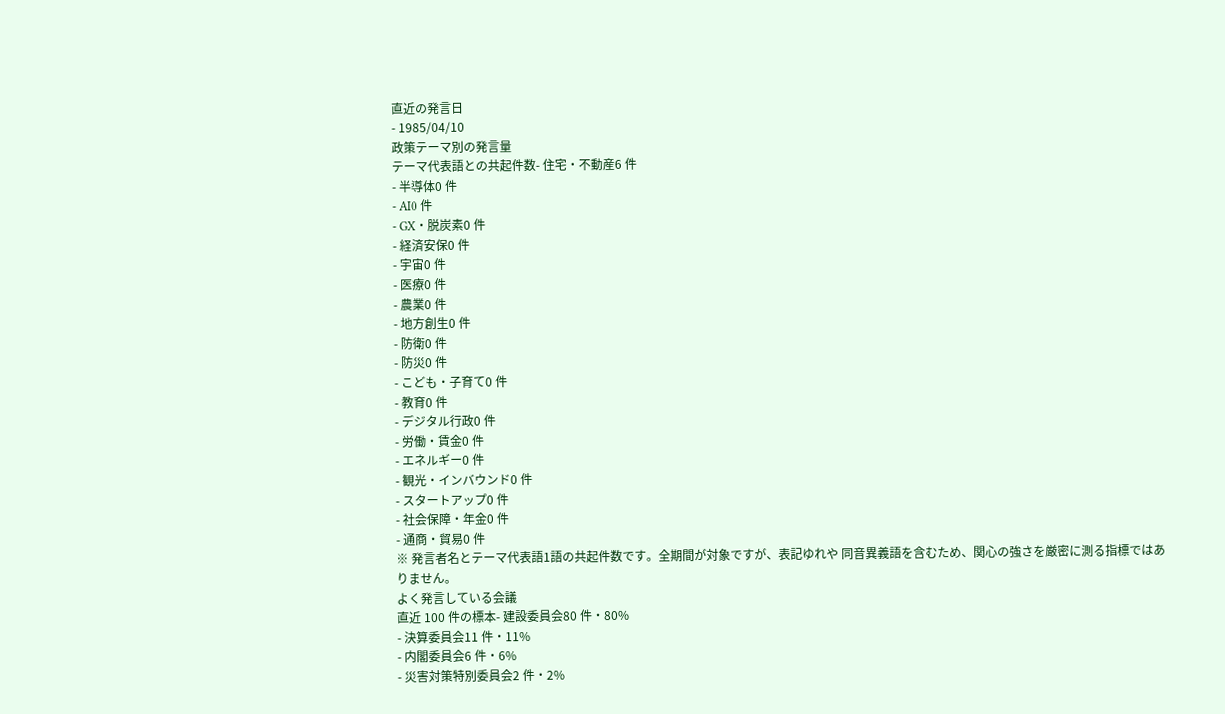直近の発言日
- 1985/04/10
政策テーマ別の発言量
テーマ代表語との共起件数- 住宅・不動産6 件
- 半導体0 件
- AI0 件
- GX・脱炭素0 件
- 経済安保0 件
- 宇宙0 件
- 医療0 件
- 農業0 件
- 地方創生0 件
- 防衛0 件
- 防災0 件
- こども・子育て0 件
- 教育0 件
- デジタル行政0 件
- 労働・賃金0 件
- エネルギー0 件
- 観光・インバウンド0 件
- スタートアップ0 件
- 社会保障・年金0 件
- 通商・貿易0 件
※ 発言者名とテーマ代表語1語の共起件数です。全期間が対象ですが、表記ゆれや 同音異義語を含むため、関心の強さを厳密に測る指標ではありません。
よく発言している会議
直近 100 件の標本- 建設委員会80 件・80%
- 決算委員会11 件・11%
- 内閣委員会6 件・6%
- 災害対策特別委員会2 件・2%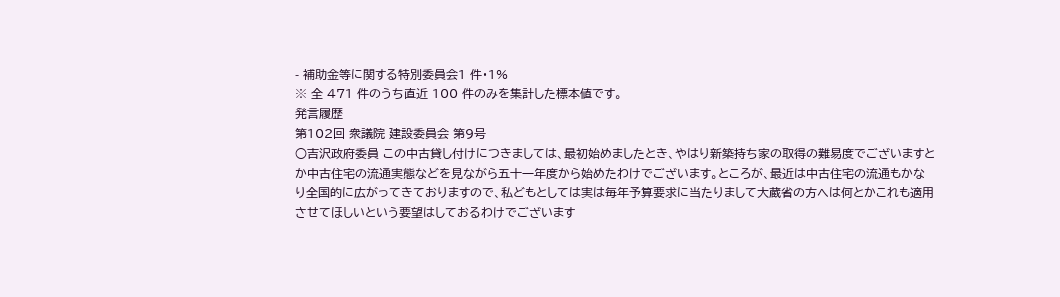- 補助金等に関する特別委員会1 件・1%
※ 全 471 件のうち直近 100 件のみを集計した標本値です。
発言履歴
第102回 衆議院 建設委員会 第9号
○吉沢政府委員 この中古貸し付けにつきましては、最初始めましたとき、やはり新築持ち家の取得の難易度でございますとか中古住宅の流通実態などを見ながら五十一年度から始めたわけでございます。ところが、最近は中古住宅の流通もかなり全国的に広がってきておりますので、私どもとしては実は毎年予算要求に当たりまして大蔵省の方へは何とかこれも適用させてほしいという要望はしておるわけでございます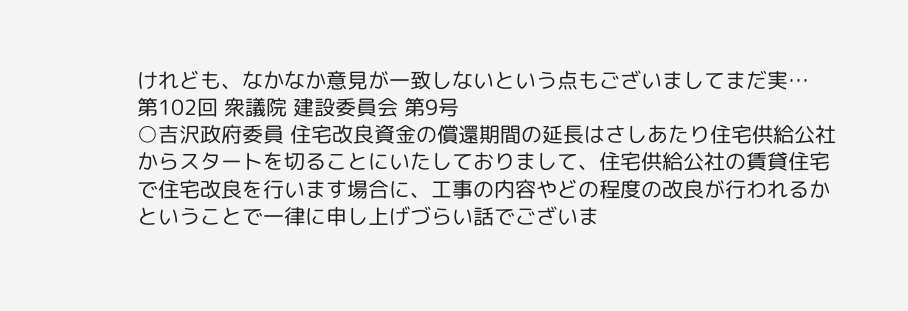けれども、なかなか意見が一致しないという点もございましてまだ実…
第102回 衆議院 建設委員会 第9号
○吉沢政府委員 住宅改良資金の償還期間の延長はさしあたり住宅供給公社からスタートを切ることにいたしておりまして、住宅供給公社の賃貸住宅で住宅改良を行います場合に、工事の内容やどの程度の改良が行われるかということで一律に申し上げづらい話でございま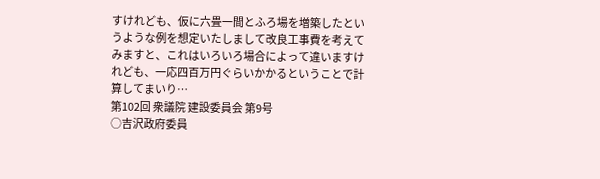すけれども、仮に六畳一間とふろ場を増築したというような例を想定いたしまして改良工事費を考えてみますと、これはいろいろ場合によって違いますけれども、一応四百万円ぐらいかかるということで計算してまいり…
第102回 衆議院 建設委員会 第9号
○吉沢政府委員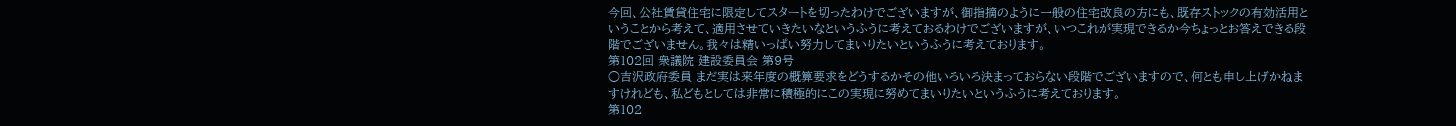今回、公社賃貸住宅に限定してスタートを切ったわけでございますが、御指摘のように一般の住宅改良の方にも、既存ストックの有効活用ということから考えて、適用させていきたいなというふうに考えておるわけでございますが、いつこれが実現できるか今ちょっとお答えできる段階でございません。我々は精いっぱい努力してまいりたいというふうに考えております。
第102回 衆議院 建設委員会 第9号
○吉沢政府委員 まだ実は来年度の概算要求をどうするかその他いろいろ決まっておらない段階でございますので、何とも申し上げかねますけれども、私どもとしては非常に積極的にこの実現に努めてまいりたいというふうに考えております。
第102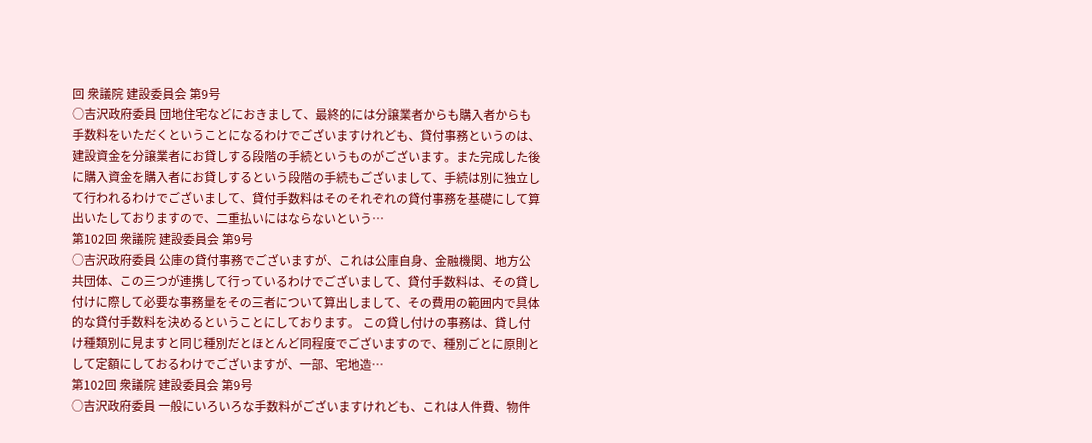回 衆議院 建設委員会 第9号
○吉沢政府委員 団地住宅などにおきまして、最終的には分譲業者からも購入者からも手数料をいただくということになるわけでございますけれども、貸付事務というのは、建設資金を分譲業者にお貸しする段階の手続というものがございます。また完成した後に購入資金を購入者にお貸しするという段階の手続もございまして、手続は別に独立して行われるわけでございまして、貸付手数料はそのそれぞれの貸付事務を基礎にして算出いたしておりますので、二重払いにはならないという…
第102回 衆議院 建設委員会 第9号
○吉沢政府委員 公庫の貸付事務でございますが、これは公庫自身、金融機関、地方公共団体、この三つが連携して行っているわけでございまして、貸付手数料は、その貸し付けに際して必要な事務量をその三者について算出しまして、その費用の範囲内で具体的な貸付手数料を決めるということにしております。 この貸し付けの事務は、貸し付け種類別に見ますと同じ種別だとほとんど同程度でございますので、種別ごとに原則として定額にしておるわけでございますが、一部、宅地造…
第102回 衆議院 建設委員会 第9号
○吉沢政府委員 一般にいろいろな手数料がございますけれども、これは人件費、物件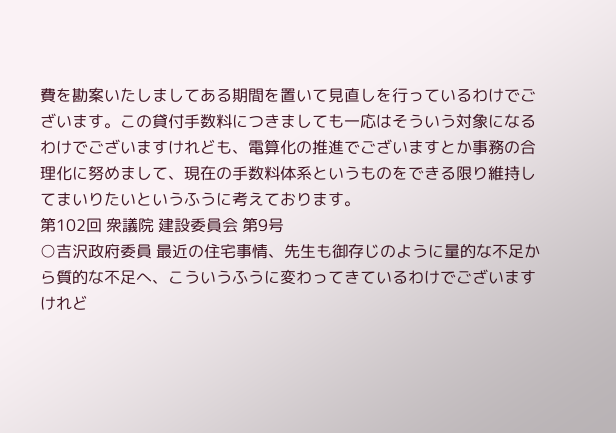費を勘案いたしましてある期間を置いて見直しを行っているわけでございます。この貸付手数料につきましても一応はそういう対象になるわけでございますけれども、電算化の推進でございますとか事務の合理化に努めまして、現在の手数料体系というものをできる限り維持してまいりたいというふうに考えております。
第102回 衆議院 建設委員会 第9号
○吉沢政府委員 最近の住宅事情、先生も御存じのように量的な不足から質的な不足へ、こういうふうに変わってきているわけでございますけれど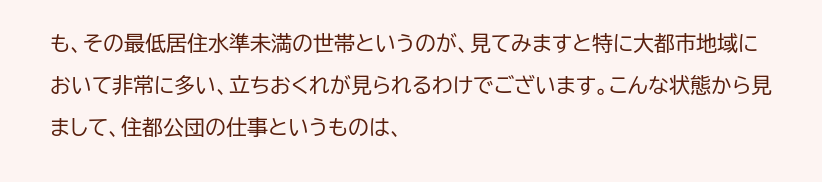も、その最低居住水準未満の世帯というのが、見てみますと特に大都市地域において非常に多い、立ちおくれが見られるわけでございます。こんな状態から見まして、住都公団の仕事というものは、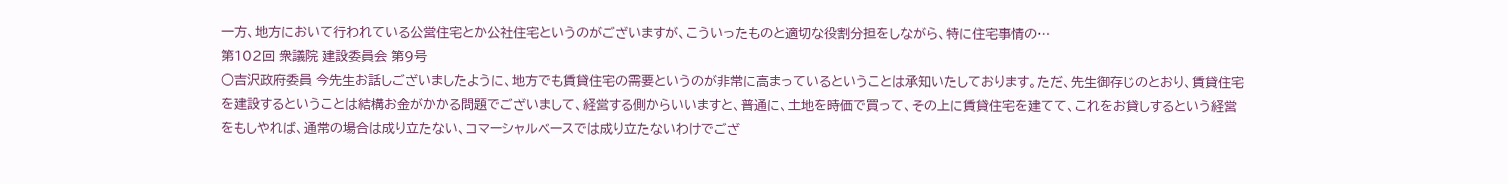一方、地方において行われている公営住宅とか公社住宅というのがございますが、こういったものと適切な役割分担をしながら、特に住宅事情の…
第102回 衆議院 建設委員会 第9号
○吉沢政府委員 今先生お話しございましたように、地方でも賃貸住宅の需要というのが非常に高まっているということは承知いたしております。ただ、先生御存じのとおり、賃貸住宅を建設するということは結構お金がかかる問題でございまして、経営する側からいいますと、普通に、土地を時価で買って、その上に賃貸住宅を建てて、これをお貸しするという経営をもしやれば、通常の場合は成り立たない、コマーシャルベースでは成り立たないわけでござ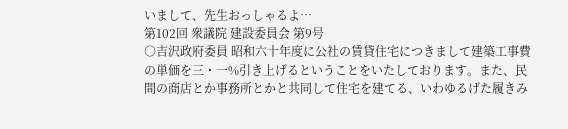いまして、先生おっしゃるよ…
第102回 衆議院 建設委員会 第9号
○吉沢政府委員 昭和六十年度に公社の賃貸住宅につきまして建築工事費の単価を三・一%引き上げるということをいたしております。また、民間の商店とか事務所とかと共同して住宅を建てる、いわゆるげた履きみ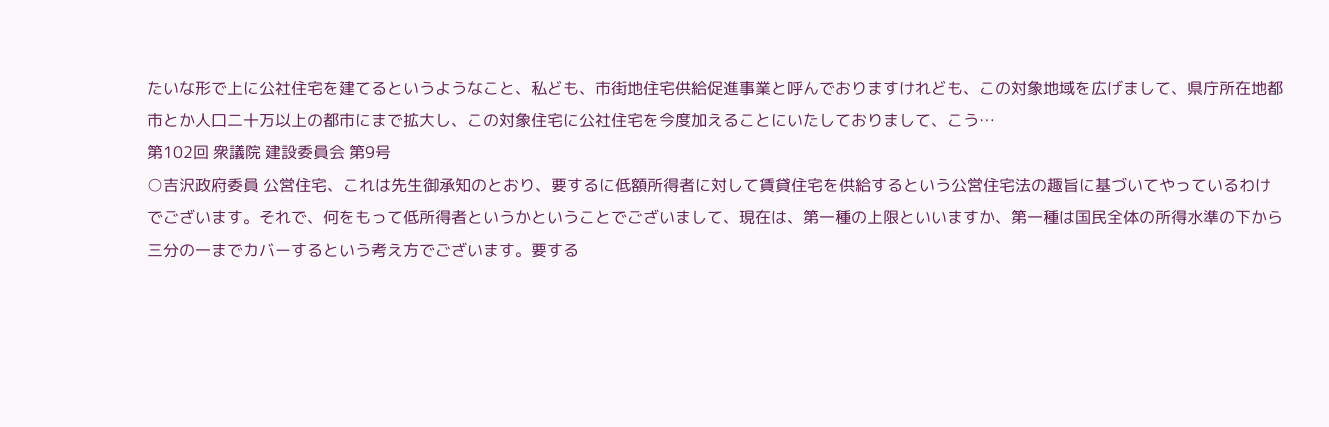たいな形で上に公社住宅を建てるというようなこと、私ども、市街地住宅供給促進事業と呼んでおりますけれども、この対象地域を広げまして、県庁所在地都市とか人口二十万以上の都市にまで拡大し、この対象住宅に公社住宅を今度加えることにいたしておりまして、こう…
第102回 衆議院 建設委員会 第9号
○吉沢政府委員 公営住宅、これは先生御承知のとおり、要するに低額所得者に対して賃貸住宅を供給するという公営住宅法の趣旨に基づいてやっているわけでございます。それで、何をもって低所得者というかということでございまして、現在は、第一種の上限といいますか、第一種は国民全体の所得水準の下から三分の一までカバーするという考え方でございます。要する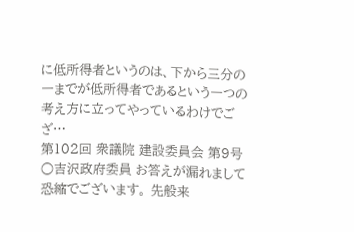に低所得者というのは、下から三分の一までが低所得者であるという一つの考え方に立ってやっているわけでござ…
第102回 衆議院 建設委員会 第9号
○吉沢政府委員 お答えが漏れまして恐縮でございます。 先般来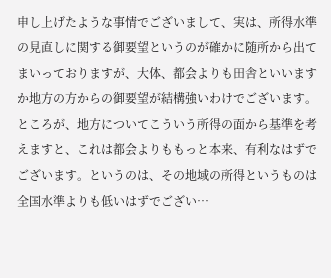申し上げたような事情でございまして、実は、所得水準の見直しに関する御要望というのが確かに随所から出てまいっておりますが、大体、都会よりも田舎といいますか地方の方からの御要望が結構強いわけでございます。ところが、地方についてこういう所得の面から基準を考えますと、これは都会よりももっと本来、有利なはずでございます。というのは、その地域の所得というものは全国水準よりも低いはずでござい…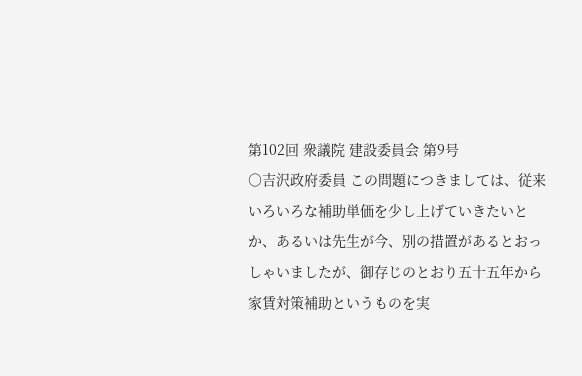第102回 衆議院 建設委員会 第9号
○吉沢政府委員 この問題につきましては、従来いろいろな補助単価を少し上げていきたいとか、あるいは先生が今、別の措置があるとおっしゃいましたが、御存じのとおり五十五年から家賃対策補助というものを実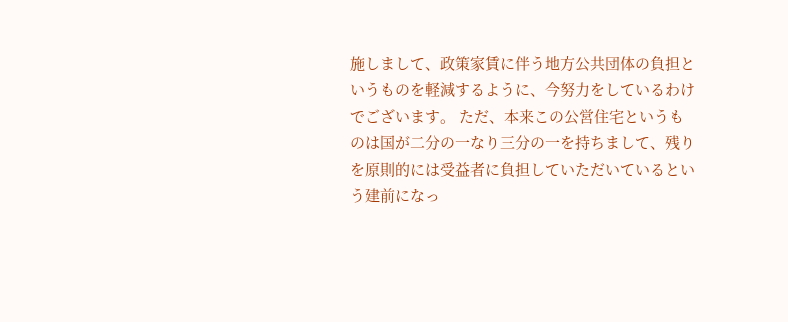施しまして、政策家賃に伴う地方公共団体の負担というものを軽減するように、今努力をしているわけでございます。 ただ、本来この公営住宅というものは国が二分の一なり三分の一を持ちまして、残りを原則的には受益者に負担していただいているという建前になっ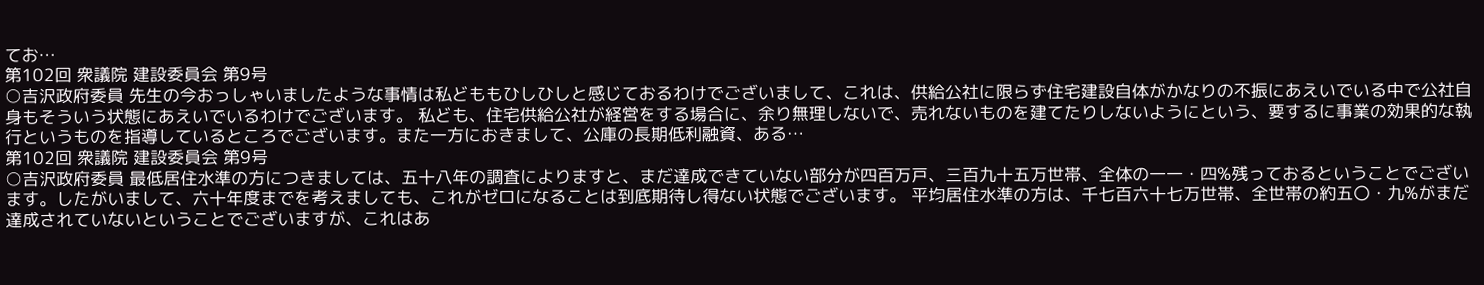てお…
第102回 衆議院 建設委員会 第9号
○吉沢政府委員 先生の今おっしゃいましたような事情は私どももひしひしと感じておるわけでございまして、これは、供給公社に限らず住宅建設自体がかなりの不振にあえいでいる中で公社自身もそういう状態にあえいでいるわけでございます。 私ども、住宅供給公社が経営をする場合に、余り無理しないで、売れないものを建てたりしないようにという、要するに事業の効果的な執行というものを指導しているところでございます。また一方におきまして、公庫の長期低利融資、ある…
第102回 衆議院 建設委員会 第9号
○吉沢政府委員 最低居住水準の方につきましては、五十八年の調査によりますと、まだ達成できていない部分が四百万戸、三百九十五万世帯、全体の一一・四%残っておるということでございます。したがいまして、六十年度までを考えましても、これがゼロになることは到底期待し得ない状態でございます。 平均居住水準の方は、千七百六十七万世帯、全世帯の約五〇・九%がまだ達成されていないということでございますが、これはあ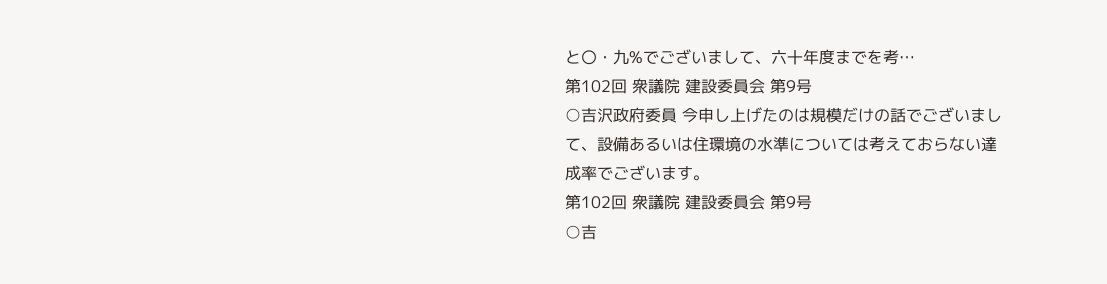と〇・九%でございまして、六十年度までを考…
第102回 衆議院 建設委員会 第9号
○吉沢政府委員 今申し上げたのは規模だけの話でございまして、設備あるいは住環境の水準については考えておらない達成率でございます。
第102回 衆議院 建設委員会 第9号
○吉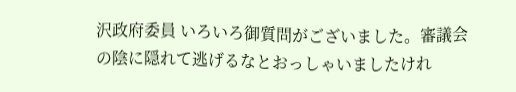沢政府委員 いろいろ御質問がございました。審議会の陰に隠れて逃げるなとおっしゃいましたけれ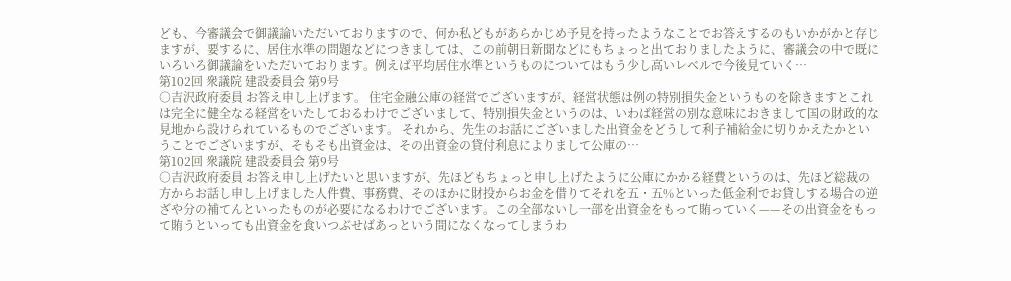ども、今審議会で御議論いただいておりますので、何か私どもがあらかじめ予見を持ったようなことでお答えするのもいかがかと存じますが、要するに、居住水準の問題などにつきましては、この前朝日新聞などにもちょっと出ておりましたように、審議会の中で既にいろいろ御議論をいただいております。例えば平均居住水準というものについてはもう少し高いレベルで今後見ていく…
第102回 衆議院 建設委員会 第9号
○吉沢政府委員 お答え申し上げます。 住宅金融公庫の経営でございますが、経営状態は例の特別損失金というものを除きますとこれは完全に健全なる経営をいたしておるわけでございまして、特別損失金というのは、いわば経営の別な意味におきまして国の財政的な見地から設けられているものでございます。 それから、先生のお話にございました出資金をどうして利子補給金に切りかえたかということでございますが、そもそも出資金は、その出資金の貸付利息によりまして公庫の…
第102回 衆議院 建設委員会 第9号
○吉沢政府委員 お答え申し上げたいと思いますが、先ほどもちょっと申し上げたように公庫にかかる経費というのは、先ほど総裁の方からお話し申し上げました人件費、事務費、そのほかに財投からお金を借りてそれを五・五%といった低金利でお貸しする場合の逆ざや分の補てんといったものが必要になるわけでございます。この全部ないし一部を出資金をもって賄っていく——その出資金をもって賄うといっても出資金を食いつぶせばあっという間になくなってしまうわ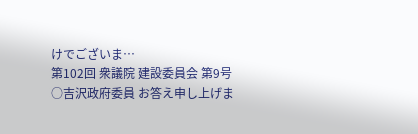けでございま…
第102回 衆議院 建設委員会 第9号
○吉沢政府委員 お答え申し上げま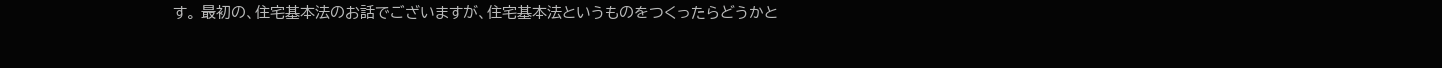す。 最初の、住宅基本法のお話でございますが、住宅基本法というものをつくったらどうかと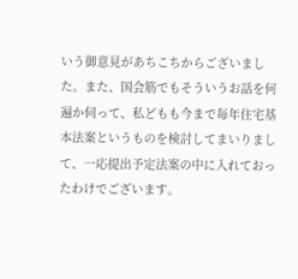いう御意見があちこちからございました。また、国会筋でもそういうお話を何遍か伺って、私どもも今まで毎年住宅基本法案というものを検討してまいりまして、一応提出予定法案の中に入れておったわけでございます。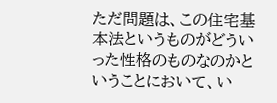ただ問題は、この住宅基本法というものがどういった性格のものなのかということにおいて、い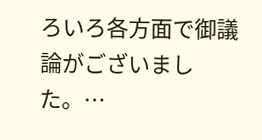ろいろ各方面で御議論がございました。…